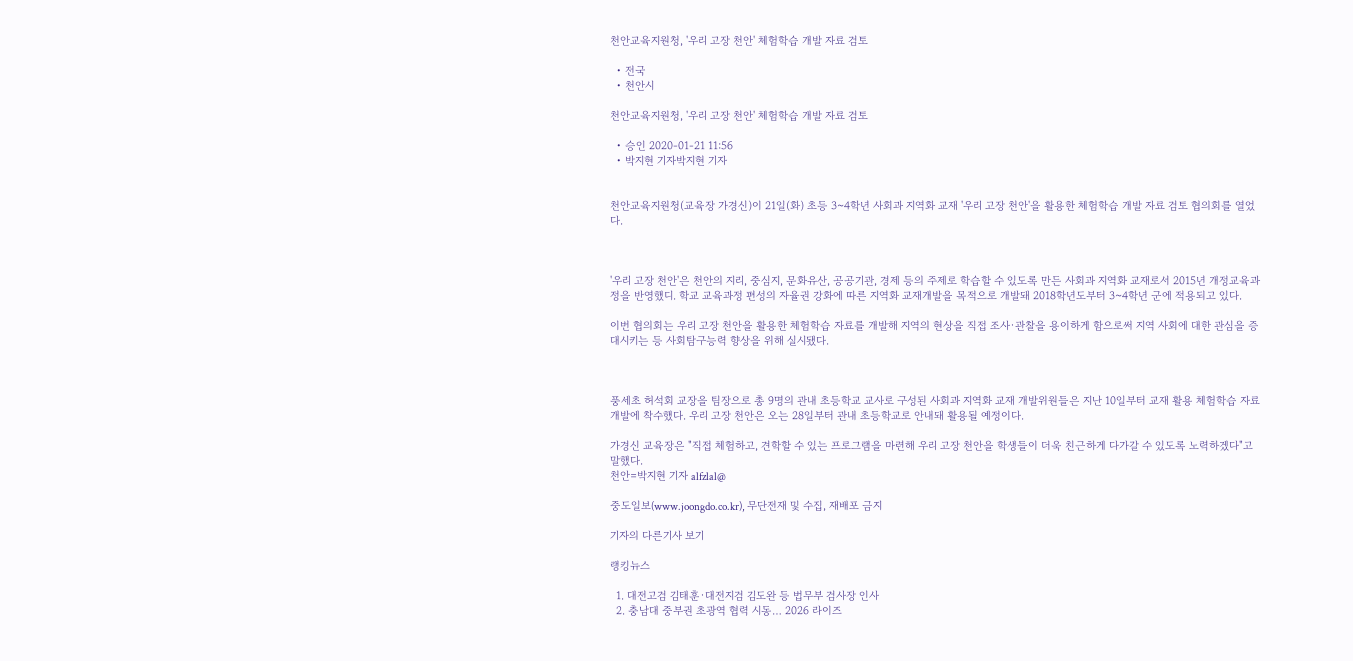천안교육지원청, '우리 고장 천안' 체험학습 개발 자료 검토

  • 전국
  • 천안시

천안교육지원청, '우리 고장 천안' 체험학습 개발 자료 검토

  • 승인 2020-01-21 11:56
  • 박지현 기자박지현 기자


천안교육지원청(교육장 가경신)이 21일(화) 초등 3~4학년 사회과 지역화 교재 '우리 고장 천안'을 활용한 체험학습 개발 자료 검토 협의회를 열었다.



'우리 고장 천안'은 천안의 지리, 중심지, 문화유산, 공공기관, 경제 등의 주제로 학습할 수 있도록 만든 사회과 지역화 교재로서 2015년 개정교육과정을 반영했디. 학교 교육과정 편성의 자율권 강화에 따른 지역화 교재개발을 목적으로 개발돼 2018학년도부터 3~4학년 군에 적용되고 있다.

이번 협의회는 우리 고장 천안을 활용한 체험학습 자료를 개발해 지역의 현상을 직접 조사·관찰을 용이하게 함으로써 지역 사회에 대한 관심을 증대시키는 등 사회탐구능력 향상을 위해 실시됐다.



풍세초 허석회 교장을 팀장으로 총 9명의 관내 초등학교 교사로 구성된 사회과 지역화 교재 개발위원들은 지난 10일부터 교재 활용 체험학습 자료 개발에 착수했다. 우리 고장 천안은 오는 28일부터 관내 초등학교로 안내돼 활용될 예정이다.

가경신 교육장은 "직접 체험하고, 견학할 수 있는 프로그램을 마련해 우리 고장 천안을 학생들이 더욱 친근하게 다가갈 수 있도록 노력하겠다"고 말했다.
천안=박지현 기자 alfzlal@

중도일보(www.joongdo.co.kr), 무단전재 및 수집, 재배포 금지

기자의 다른기사 보기

랭킹뉴스

  1. 대전고검 김태훈·대전지검 김도완 등 법무부 검사장 인사
  2. 충남대 중부권 초광역 협력 시동… 2026 라이즈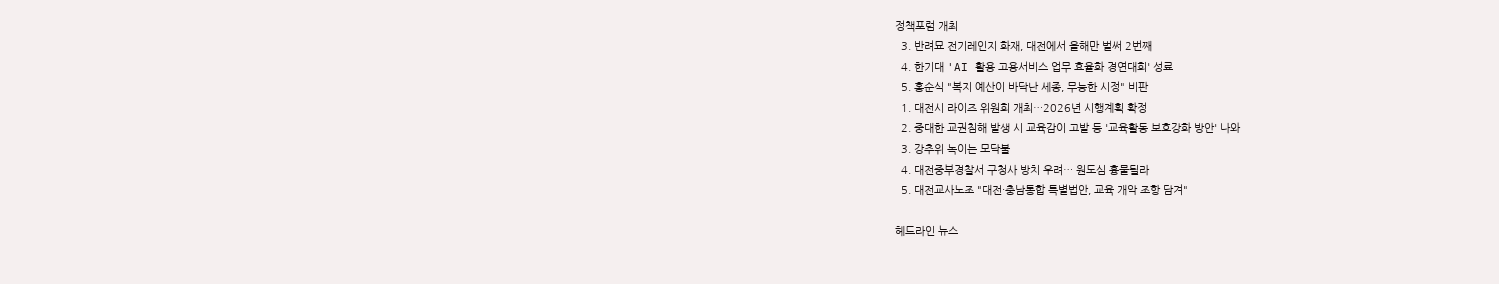정책포럼 개최
  3. 반려묘 전기레인지 화재, 대전에서 올해만 벌써 2번째
  4. 한기대 'AI 활용 고용서비스 업무 효율화 경연대회' 성료
  5. 홍순식 "복지 예산이 바닥난 세종, 무능한 시정" 비판
  1. 대전시 라이즈 위원회 개최…2026년 시행계획 확정
  2. 중대한 교권침해 발생 시 교육감이 고발 등 '교육활동 보호강화 방안' 나와
  3. 강추위 녹이는 모닥불
  4. 대전중부경찰서 구청사 방치 우려… 원도심 흉물될라
  5. 대전교사노조 "대전·충남통합 특별법안, 교육 개악 조항 담겨"

헤드라인 뉴스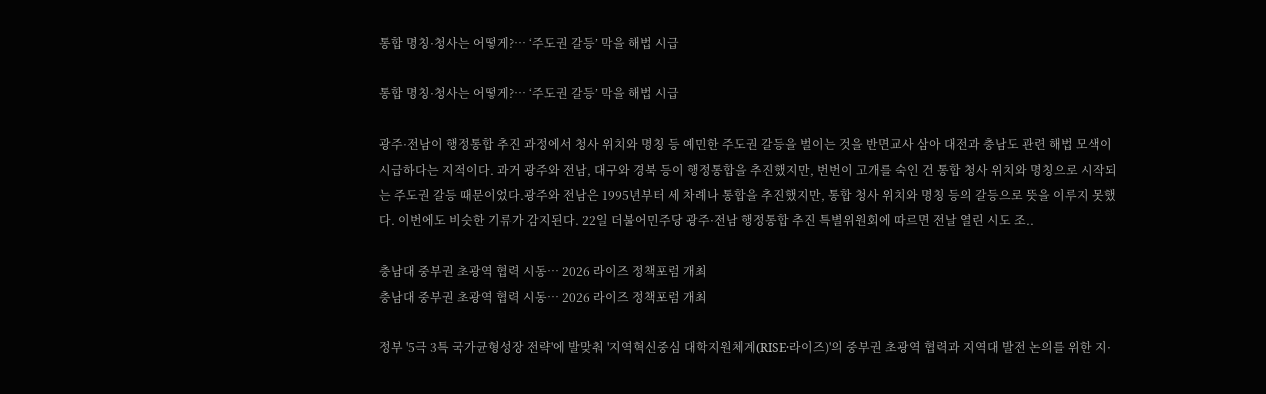통합 명칭·청사는 어떻게?… ‘주도권 갈등’ 막을 해법 시급

통합 명칭·청사는 어떻게?… ‘주도권 갈등’ 막을 해법 시급

광주·전남이 행정통합 추진 과정에서 청사 위치와 명칭 등 예민한 주도권 갈등을 벌이는 것을 반면교사 삼아 대전과 충남도 관련 해법 모색이 시급하다는 지적이다. 과거 광주와 전남, 대구와 경북 등이 행정통합을 추진했지만, 번번이 고개를 숙인 건 통합 청사 위치와 명칭으로 시작되는 주도권 갈등 때문이었다.광주와 전남은 1995년부터 세 차례나 통합을 추진했지만, 통합 청사 위치와 명칭 등의 갈등으로 뜻을 이루지 못했다. 이번에도 비슷한 기류가 감지된다. 22일 더불어민주당 광주·전남 행정통합 추진 특별위원회에 따르면 전날 열린 시도 조..

충남대 중부권 초광역 협력 시동… 2026 라이즈 정책포럼 개최
충남대 중부권 초광역 협력 시동… 2026 라이즈 정책포럼 개최

정부 '5극 3특 국가균형성장 전략'에 발맞춰 '지역혁신중심 대학지원체계(RISE·라이즈)'의 중부권 초광역 협력과 지역대 발전 논의를 위한 지·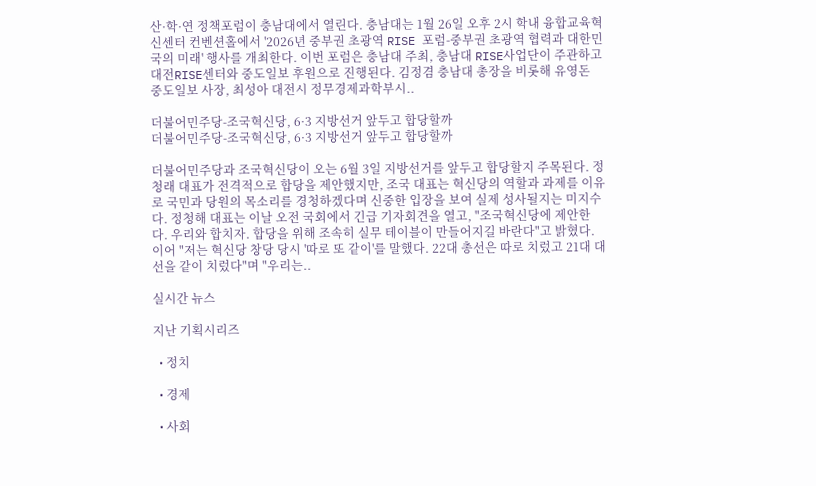산·학·연 정책포럼이 충남대에서 열린다. 충남대는 1월 26일 오후 2시 학내 융합교육혁신센터 컨벤션홀에서 '2026년 중부권 초광역 RISE 포럼-중부권 초광역 협력과 대한민국의 미래' 행사를 개최한다. 이번 포럼은 충남대 주최, 충남대 RISE사업단이 주관하고 대전RISE센터와 중도일보 후원으로 진행된다. 김정겸 충남대 총장을 비롯해 유영돈 중도일보 사장, 최성아 대전시 정무경제과학부시..

더불어민주당-조국혁신당, 6·3 지방선거 앞두고 합당할까
더불어민주당-조국혁신당, 6·3 지방선거 앞두고 합당할까

더불어민주당과 조국혁신당이 오는 6월 3일 지방선거를 앞두고 합당할지 주목된다. 정청래 대표가 전격적으로 합당을 제안했지만, 조국 대표는 혁신당의 역할과 과제를 이유로 국민과 당원의 목소리를 경청하겠다며 신중한 입장을 보여 실제 성사될지는 미지수다. 정청해 대표는 이날 오전 국회에서 긴급 기자회견을 열고, "조국혁신당에 제안한다. 우리와 합치자. 합당을 위해 조속히 실무 테이블이 만들어지길 바란다"고 밝혔다. 이어 "저는 혁신당 창당 당시 '따로 또 같이'를 말했다. 22대 총선은 따로 치렀고 21대 대선을 같이 치렀다"며 "우리는..

실시간 뉴스

지난 기획시리즈

  • 정치

  • 경제

  • 사회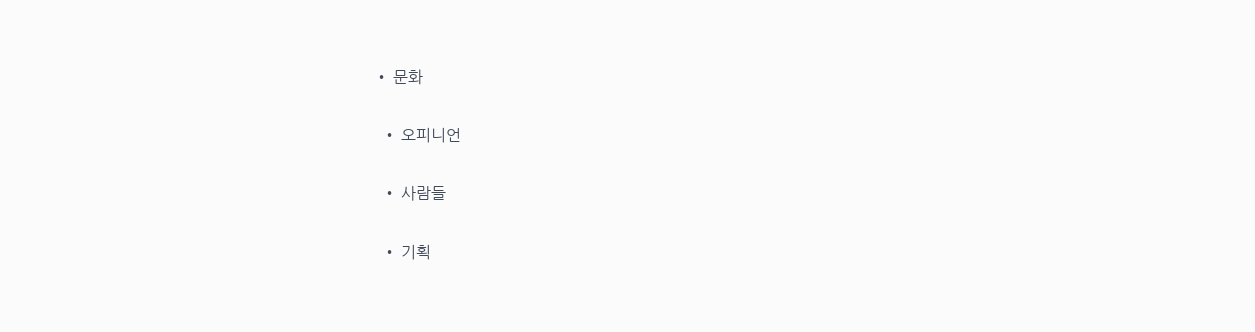• 문화

  • 오피니언

  • 사람들

  • 기획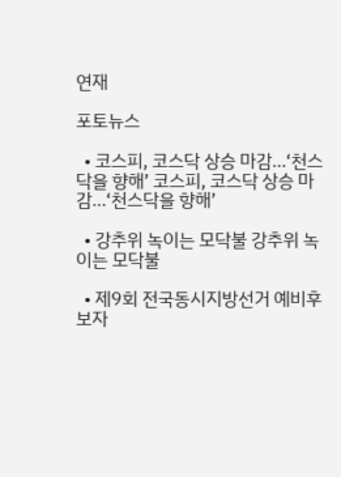연재

포토뉴스

  • 코스피, 코스닥 상승 마감…‘천스닥을 향해’ 코스피, 코스닥 상승 마감…‘천스닥을 향해’

  • 강추위 녹이는 모닥불 강추위 녹이는 모닥불

  • 제9회 전국동시지방선거 예비후보자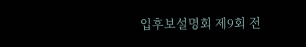입후보설명회 제9회 전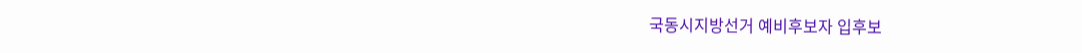국동시지방선거 예비후보자 입후보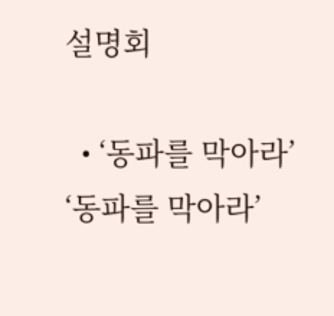설명회

  • ‘동파를 막아라’ ‘동파를 막아라’